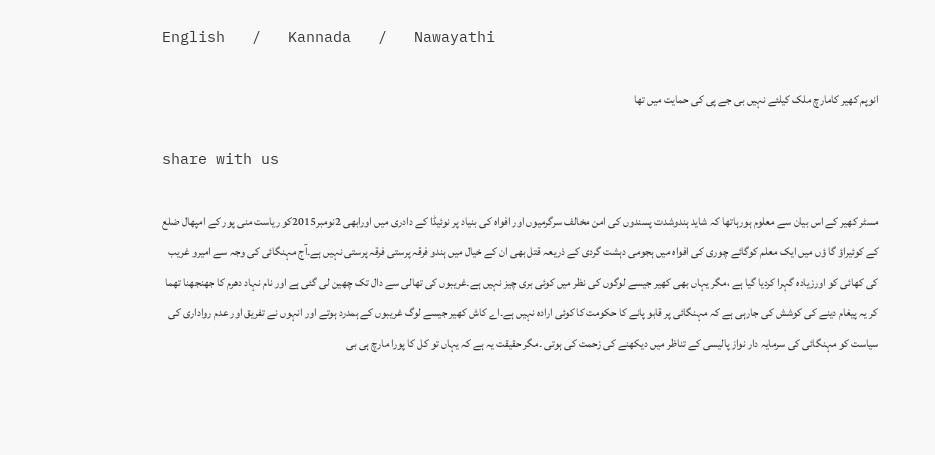English   /   Kannada   /   Nawayathi

انوپم کھیر کامارچ ملک کیلئے نہیں بی جے پی کی حمایت میں تھا

share with us

مسٹر کھیر کے اس بیان سے معلوم ہورہاتھا کہ شاید ہندوشدت پسندوں کی امن مخالف سرگرمیوں اور افواہ کی بنیاد پر نوئیڈا کے دادری میں اورابھی 2نومبر2015کو ریاست منی پور کے امپھال ضلع کے کوئیراؤ گا ؤں میں ایک معلم کوگائے چوری کی افواہ میں ہجومی دہشت گردی کے ذریعہ قتل بھی ان کے خیال میں ہندو فرقہ پرستی فرقہ پرستی نہیں ہے۔آج مہنگائی کی وجہ سے امیرو غریب کی کھائی کو اورزیادہ گہرا کردیا گیا ہے ،مگر یہاں بھی کھیر جیسے لوگوں کی نظر میں کوئی بری چیز نہیں ہے۔غریبوں کی تھالی سے دال تک چھین لی گئی ہے اور نام نہاد دھرم کا جھنجھنا تھما کر یہ پیغام دینے کی کوشش کی جارہی ہے کہ مہنگائی پر قابو پانے کا حکومت کا کوئی ارادہ نہیں ہے۔اے کاش کھیر جیسے لوگ غریبوں کے ہمدرد ہوتے اور انہوں نے تفریق اور عدم رواداری کی سیاست کو مہنگائی کی سرمایہ دار نواز پالیسی کے تناظر میں دیکھنے کی زحمت کی ہوتی ۔مگر حقیقت یہ ہے کہ یہاں تو کل کا پورا مارچ ہی بی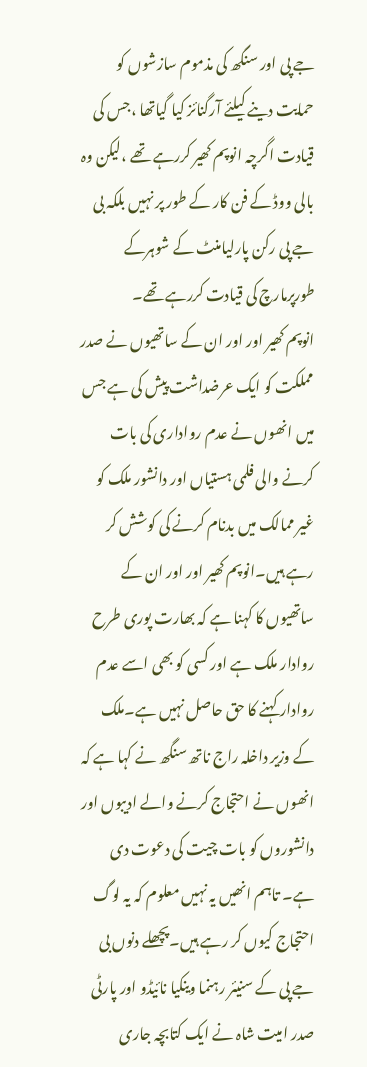جے پی اور سنگھ کی مذموم سازشوں کو حمایت دینے کیلئے آرگنائز کیا گیاتھا ،جس کی قیادت اگرچہ انوپم کھیر کررہے تھے ،لیکن وہ بالی ووڈ کے فن کار کے طور پر نہیں بلکہ بی جے پی رکن پارلیامنٹ کے شوہرکے طورپرمارچ کی قیادت کررہے تھے۔
انوپم کھیر اور اور ان کے ساتھیوں نے صدر مملکت کو ایک عرضداشت پیش کی ہے جس میں انھوں نے عدم رواداری کی بات کرنے والی فلمی ہستیاں اور دانشور ملک کو غیر ممالک میں بدنام کرنے کی کوشش کر رہے ہیں۔انوپم کھیر اور اور ان کے ساتھیوں کا کہنا ہے کہ بھارت پوری طرح روادار ملک ہے اور کسی کو بھی اسے عدم روادار کہنے کا حق حاصل نہیں ہے۔ملک کے وزیر داخلہ راج ناتھ سنگھ نے کہا ہے کہ انھوں نے احتجاج کرنے والے ادیبوں اور دانشوروں کو بات چیت کی دعوت دی ہے۔ تاہم انھیں یہ نہیں معلوم کہ یہ لوگ احتجاج کیوں کر رہے ہیں۔پچھلے دنوں بی جے پی کے سنیئر رہنما وینکیا نائیڈو اور پارٹی صدر امیت شاہ نے ایک کتابچہ جاری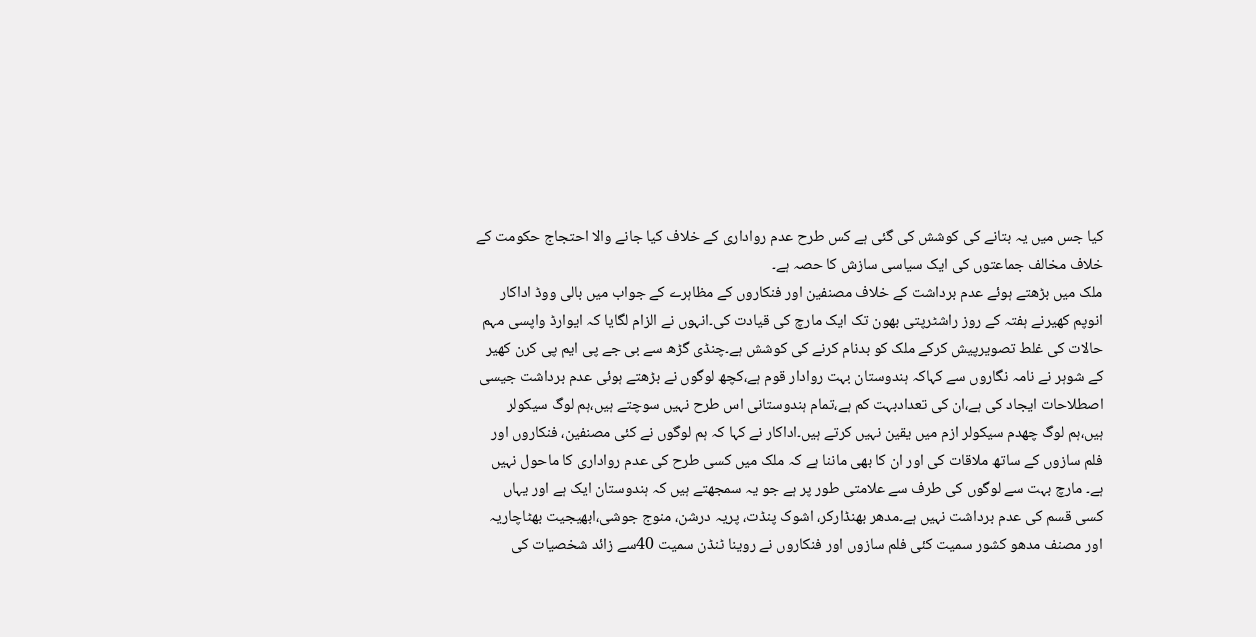کیا جس میں یہ بتانے کی کوشش کی گئی ہے کس طرح عدم رواداری کے خلاف کیا جانے والا احتجاج حکومت کے خلاف مخالف جماعتوں کی ایک سیاسی سازش کا حصہ ہے۔
ملک میں بڑھتے ہوئے عدم برداشت کے خلاف مصنفین اور فنکاروں کے مظاہرے کے جواب میں بالی ووڈ اداکار انوپم کھیرنے ہفتہ کے روز راشٹرپتی بھون تک ایک مارچ کی قیادت کی۔انہوں نے الزام لگایا کہ ایوارڈ واپسی مہم حالات کی غلط تصویرپیش کرکے ملک کو بدنام کرنے کی کوشش ہے۔چنڈی گڑھ سے بی جے پی ایم پی کرن کھیر کے شوہر نے نامہ نگاروں سے کہاکہ ہندوستان بہت روادار قوم ہے،کچھ لوگوں نے بڑھتے ہوئی عدم برداشت جیسی اصطلاحات ایجاد کی ہے،ان کی تعدادبہت کم ہے،تمام ہندوستانی اس طرح نہیں سوچتے ہیں،ہم لوگ سیکولر ہیں،ہم لوگ چھدم سیکولر ازم میں یقین نہیں کرتے ہیں۔اداکار نے کہا کہ ہم لوگوں نے کئی مصنفین، فنکاروں اور فلم سازوں کے ساتھ ملاقات کی اور ان کا بھی ماننا ہے کہ ملک میں کسی طرح کی عدم رواداری کا ماحول نہیں ہے۔ مارچ بہت سے لوگوں کی طرف سے علامتی طور پر ہے جو یہ سمجھتے ہیں کہ ہندوستان ایک ہے اور یہاں کسی قسم کی عدم برداشت نہیں ہے۔مدھر بھنڈارکر، اشوک پنڈت، پریہ درشن، منوج جوشی،ابھیجیت بھٹاچاریہ اور مصنف مدھو کشور سمیت کئی فلم سازوں اور فنکاروں نے روینا ٹنڈن سمیت 40سے زائد شخصیات کی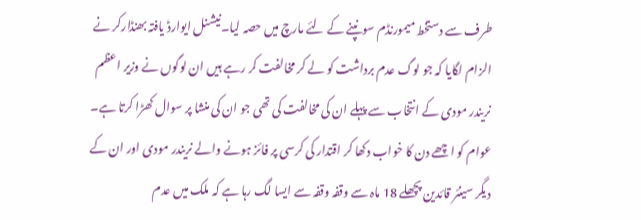طرف سے دستخط میمورنڈم سونپنے کے لئے مارچ میں حصہ لیا۔نیشنل ایوارڈ یافتہ بھنڈارکر نے الزام لگایا کہ جو لوگ عدم برداشت کو لے کر مخالفت کر رہے ہیں ان لوگوں نے وزیر اعظم نریندر مودی کے انتخاب سے پہلے ان کی مخالفت کی تھی جو ان کی منشا پر سوال کھڑا کرتا ہے۔
عوام کو اچھے دن کا خواب دکھا کر اقتدار کی کرسی پر فائز ہونے والے نریندر مودی اور ان کے دیگر سینئر قائدین پچھلے 18 ماہ سے وقفہ وقفہ سے ایسا لگ رہا ہے کہ ملک میں عدم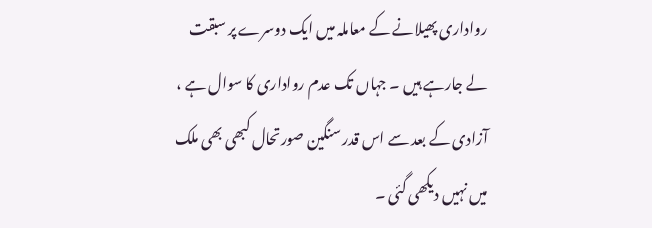رواداری پھیلانے کے معاملہ میں ایک دوسرے پر سبقت لے جارہے ہیں ۔ جہاں تک عدم رواداری کا سوال ہے ، آزادی کے بعد سے اس قدر سنگین صورتحال کبھی بھی ملک میں نہیں دیکھی گئی ۔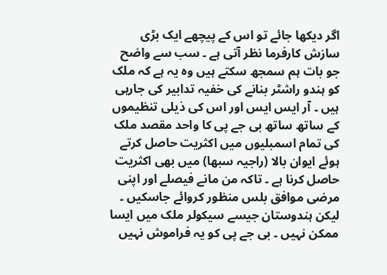اگر دیکھا جائے تو اس کے پیچھے ایک بڑی سازش کارفرما نظر آتی ہے ۔ سب سے واضح جو بات ہم سمجھ سکتے ہیں وہ یہ ہے کہ ملک کو ہندو راشٹر بنانے کی خفیہ تدابیر کی جارہی ہیں ۔ آر ایس ایس اور اس کی ذیلی تنظیموں کے ساتھ ساتھ بی جے پی کا واحد مقصد ملک کی تمام اسمبلیوں میں اکثریت حاصل کرتے ہوئے ایوان بالا (راجیہ سبھا) میں بھی اکثریت حاصل کرنا ہے ۔ تاکہ من مانے فیصلے اور اپنی مرضی موافق بلس منظور کروائے جاسکیں ۔ لیکن ہندوستان جیسے سیکولر ملک میں ایسا ممکن نہیں ۔ بی جے پی کو یہ فراموش نہیں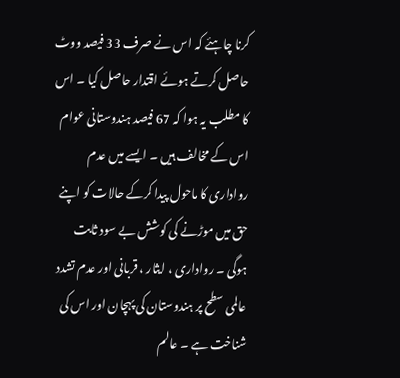کرنا چاہئے کہ اس نے صرف 33 فیصد ووٹ حاصل کرتے ہوئے اقتدار حاصل کیا ۔ اس کا مطلب یہ ہوا کہ 67 فیصد ہندوستانی عوام اس کے مخالف ہیں ۔ ایسے میں عدم رواداری کا ماحول پیدا کرکے حالات کو اپنے حق میں موڑنے کی کوشش بے سود ثابت ہوگی ۔ رواداری ، ایثار ، قربانی اور عدم تشدد عالمی سطح پر ہندوستان کی پہچان اور اس کی شناخت ہے ۔ عالم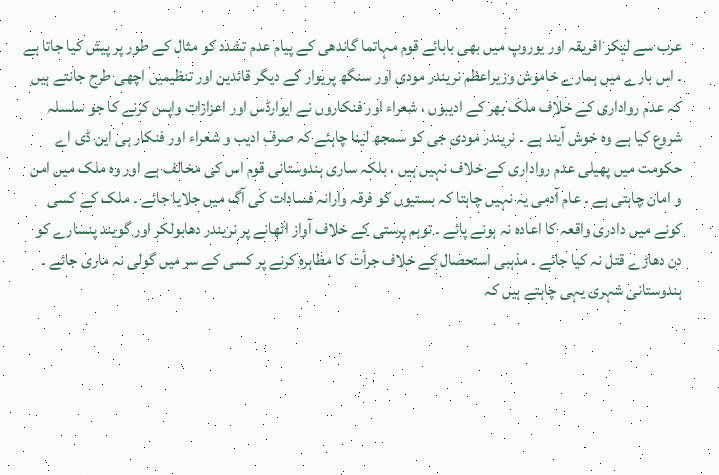عرب سے لیکر افریقہ اور یوروپ میں بھی بابائے قوم مہاتما گاندھی کے پیام عدم تشدد کو مثال کے طور پر پیش کیا جاتا ہے ۔ اس بارے میں ہمارے خاموش وزیراعظم نریندر مودی اور سنگھ پریوار کے دیگر قائدین اور تنظیمیں اچھی طرح جانتے ہیں کہ عدم رواداری کے خلاف ملک بھر کے ادیبوں ، شعراء اور فنکاروں نے ایوارڈس اور اعزازات واپس کرنے کا جو سلسلہ شروع کیا ہے وہ خوش آیند ہے ۔ نریندر مودی جی کو سمجھ لینا چاہئے کہ صرف ادیب و شعراء اور فنکار ہی این ڈی اے حکومت میں پھیلی عدم رواداری کے خلاف نہیں ہیں ، بلکہ ساری ہندوستانی قوم اس کی مخالف ہے اور وہ ملک میں امن و امان چاہتی ہے ۔ عام آدمی یہ نہیں چاہتا کہ بستیوں کو فرقہ وارانہ فسادات کی آگ میں جلایا جائے ۔ ملک کے کسی کونے میں دادری واقعہ کا اعادہ نہ ہونے پائے ۔ توہم پرستی کے خلاف آواز اٹھانے پر نریندر دھابولکر اور گویند پنسارے کو دن دھاڑے قتل نہ کیا جائے ۔ مذہبی استحصال کے خلاف جرأت کا مظاہرہ کرنے پر کسی کے سر میں گولی نہ ماری جائے ۔ ہندوستانی شہری یہی چاہتے ہیں کہ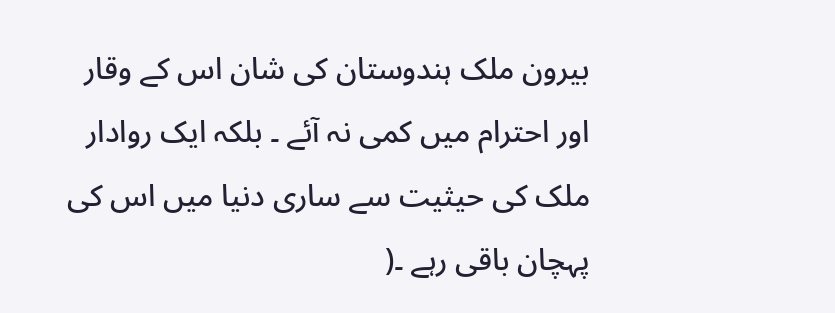بیرون ملک ہندوستان کی شان اس کے وقار اور احترام میں کمی نہ آئے ۔ بلکہ ایک روادار ملک کی حیثیت سے ساری دنیا میں اس کی پہچان باقی رہے ۔(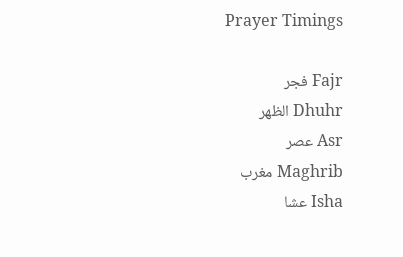Prayer Timings

Fajr فجر
Dhuhr الظهر
Asr عصر
Maghrib مغرب
Isha عشا